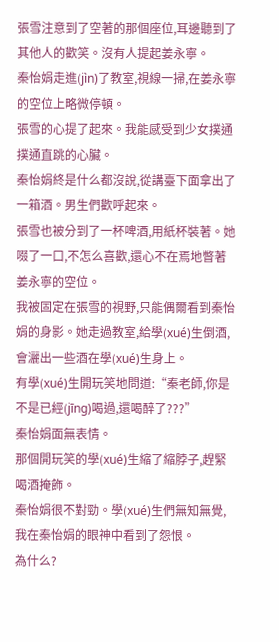張雪注意到了空著的那個座位,耳邊聽到了其他人的歡笑。沒有人提起姜永寧。
秦怡娟走進(jìn)了教室,視線一掃,在姜永寧的空位上略微停頓。
張雪的心提了起來。我能感受到少女撲通撲通直跳的心臟。
秦怡娟終是什么都沒說,從講臺下面拿出了一箱酒。男生們歡呼起來。
張雪也被分到了一杯啤酒,用紙杯裝著。她啜了一口,不怎么喜歡,還心不在焉地瞥著姜永寧的空位。
我被固定在張雪的視野,只能偶爾看到秦怡娟的身影。她走過教室,給學(xué)生倒酒,會灑出一些酒在學(xué)生身上。
有學(xué)生開玩笑地問道:“秦老師,你是不是已經(jīng)喝過,還喝醉了???”
秦怡娟面無表情。
那個開玩笑的學(xué)生縮了縮脖子,趕緊喝酒掩飾。
秦怡娟很不對勁。學(xué)生們無知無覺,我在秦怡娟的眼神中看到了怨恨。
為什么?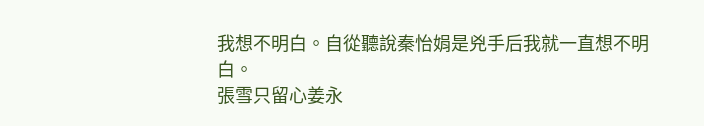我想不明白。自從聽說秦怡娟是兇手后我就一直想不明白。
張雪只留心姜永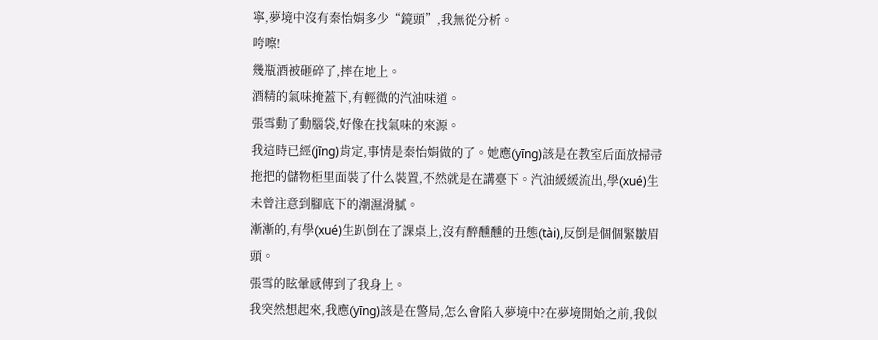寧,夢境中沒有秦怡娟多少“鏡頭”,我無從分析。
咵嚓!
幾瓶酒被砸碎了,摔在地上。
酒精的氣味掩蓋下,有輕微的汽油味道。
張雪動了動腦袋,好像在找氣味的來源。
我這時已經(jīng)肯定,事情是秦怡娟做的了。她應(yīng)該是在教室后面放掃帚拖把的儲物柜里面裝了什么裝置,不然就是在講臺下。汽油緩緩流出,學(xué)生未曾注意到腳底下的潮濕滑膩。
漸漸的,有學(xué)生趴倒在了課桌上,沒有醉醺醺的丑態(tài),反倒是個個緊皺眉頭。
張雪的眩暈感傳到了我身上。
我突然想起來,我應(yīng)該是在警局,怎么會陷入夢境中?在夢境開始之前,我似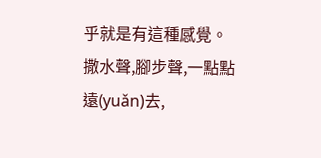乎就是有這種感覺。
撒水聲,腳步聲,一點點遠(yuǎn)去,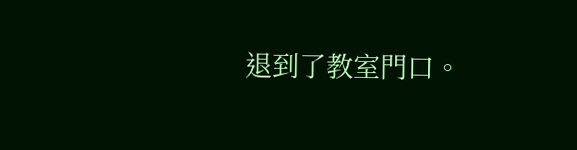退到了教室門口。